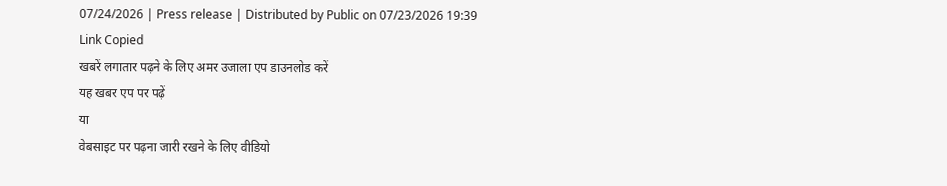07/24/2026 | Press release | Distributed by Public on 07/23/2026 19:39
Link Copied
खबरें लगातार पढ़ने के लिए अमर उजाला एप डाउनलोड करें
यह खबर एप पर पढ़ें
या
वेबसाइट पर पढ़ना जारी रखने के लिए वीडियो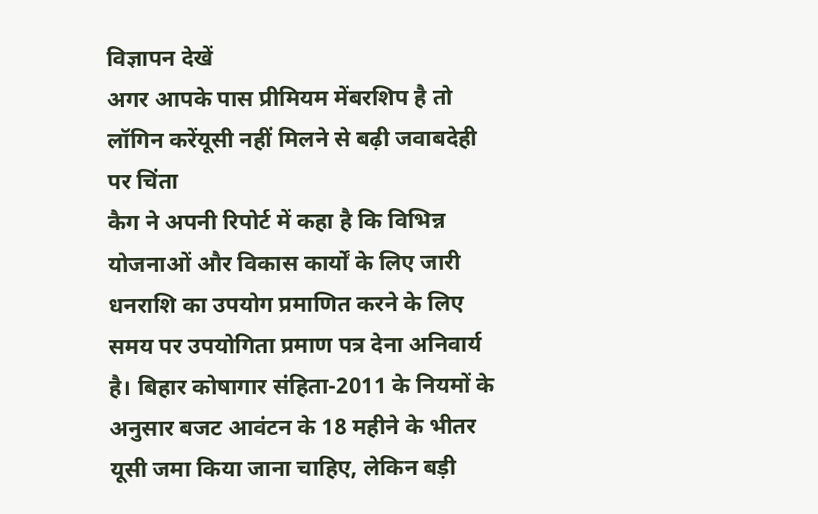विज्ञापन देखें
अगर आपके पास प्रीमियम मेंबरशिप है तो
लॉगिन करेंयूसी नहीं मिलने से बढ़ी जवाबदेही पर चिंता
कैग ने अपनी रिपोर्ट में कहा है कि विभिन्न योजनाओं और विकास कार्यों के लिए जारी धनराशि का उपयोग प्रमाणित करने के लिए समय पर उपयोगिता प्रमाण पत्र देना अनिवार्य है। बिहार कोषागार संहिता-2011 के नियमों के अनुसार बजट आवंटन के 18 महीने के भीतर यूसी जमा किया जाना चाहिए, लेकिन बड़ी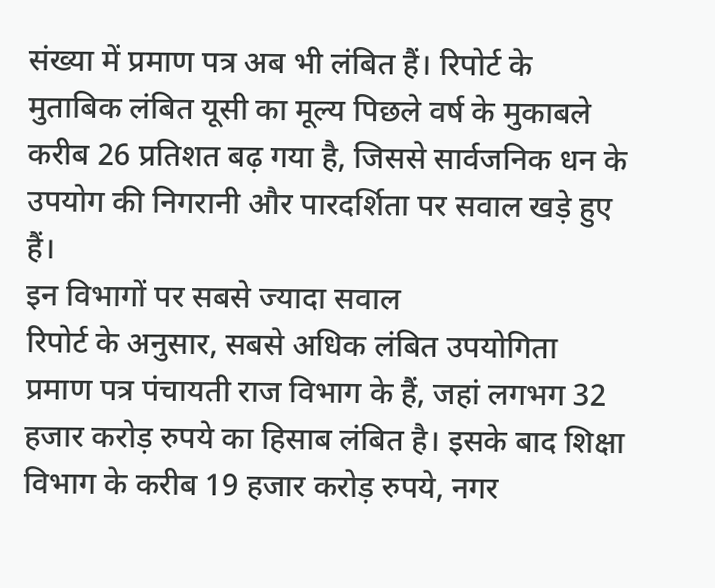संख्या में प्रमाण पत्र अब भी लंबित हैं। रिपोर्ट के मुताबिक लंबित यूसी का मूल्य पिछले वर्ष के मुकाबले करीब 26 प्रतिशत बढ़ गया है, जिससे सार्वजनिक धन के उपयोग की निगरानी और पारदर्शिता पर सवाल खड़े हुए हैं।
इन विभागों पर सबसे ज्यादा सवाल
रिपोर्ट के अनुसार, सबसे अधिक लंबित उपयोगिता प्रमाण पत्र पंचायती राज विभाग के हैं, जहां लगभग 32 हजार करोड़ रुपये का हिसाब लंबित है। इसके बाद शिक्षा विभाग के करीब 19 हजार करोड़ रुपये, नगर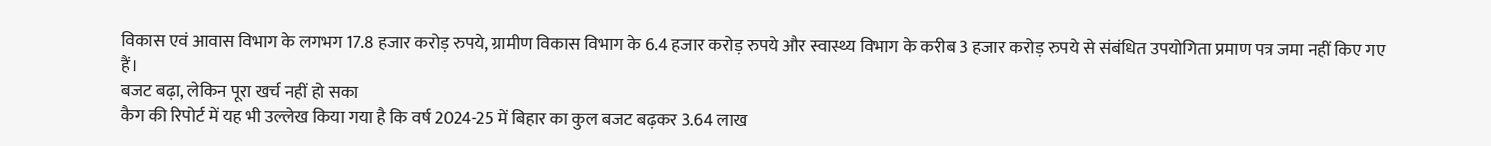विकास एवं आवास विभाग के लगभग 17.8 हजार करोड़ रुपये, ग्रामीण विकास विभाग के 6.4 हजार करोड़ रुपये और स्वास्थ्य विभाग के करीब 3 हजार करोड़ रुपये से संबंधित उपयोगिता प्रमाण पत्र जमा नहीं किए गए हैं।
बजट बढ़ा, लेकिन पूरा खर्च नहीं हो सका
कैग की रिपोर्ट में यह भी उल्लेख किया गया है कि वर्ष 2024-25 में बिहार का कुल बजट बढ़कर 3.64 लाख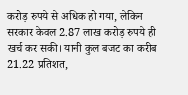करोड़ रुपये से अधिक हो गया, लेकिन सरकार केवल 2.87 लाख करोड़ रुपये ही खर्च कर सकी। यानी कुल बजट का करीब 21.22 प्रतिशत,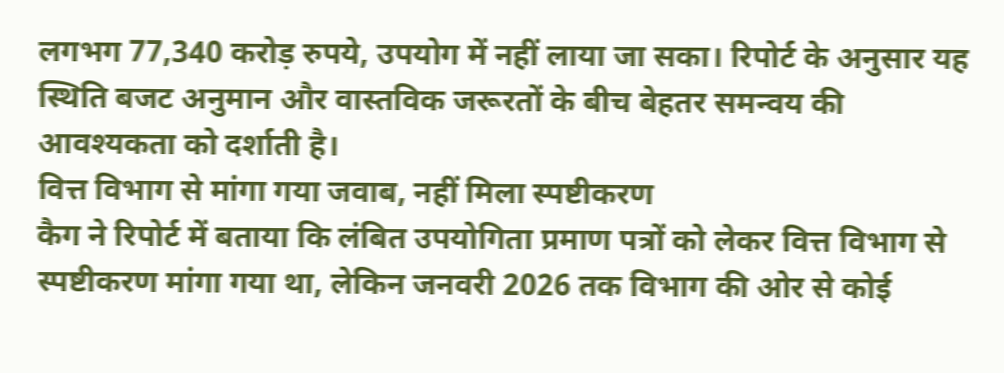लगभग 77,340 करोड़ रुपये, उपयोग में नहीं लाया जा सका। रिपोर्ट के अनुसार यह स्थिति बजट अनुमान और वास्तविक जरूरतों के बीच बेहतर समन्वय की आवश्यकता को दर्शाती है।
वित्त विभाग से मांगा गया जवाब, नहीं मिला स्पष्टीकरण
कैग ने रिपोर्ट में बताया कि लंबित उपयोगिता प्रमाण पत्रों को लेकर वित्त विभाग से स्पष्टीकरण मांगा गया था, लेकिन जनवरी 2026 तक विभाग की ओर से कोई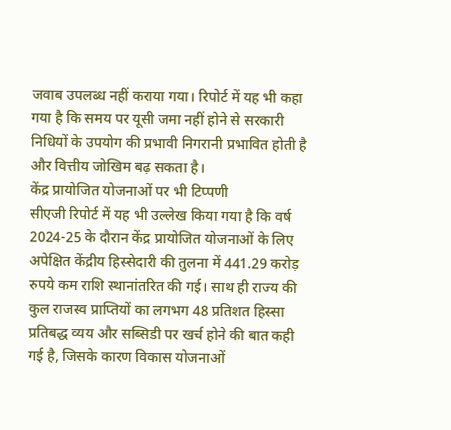जवाब उपलब्ध नहीं कराया गया। रिपोर्ट में यह भी कहा गया है कि समय पर यूसी जमा नहीं होने से सरकारी निधियों के उपयोग की प्रभावी निगरानी प्रभावित होती है और वित्तीय जोखिम बढ़ सकता है।
केंद्र प्रायोजित योजनाओं पर भी टिप्पणी
सीएजी रिपोर्ट में यह भी उल्लेख किया गया है कि वर्ष 2024-25 के दौरान केंद्र प्रायोजित योजनाओं के लिए अपेक्षित केंद्रीय हिस्सेदारी की तुलना में 441.29 करोड़ रुपये कम राशि स्थानांतरित की गई। साथ ही राज्य की कुल राजस्व प्राप्तियों का लगभग 48 प्रतिशत हिस्सा प्रतिबद्ध व्यय और सब्सिडी पर खर्च होने की बात कही गई है, जिसके कारण विकास योजनाओं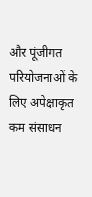और पूंजीगत परियोजनाओं के लिए अपेक्षाकृत कम संसाधन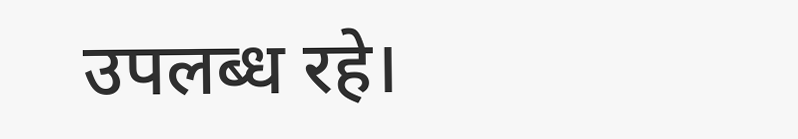उपलब्ध रहे।